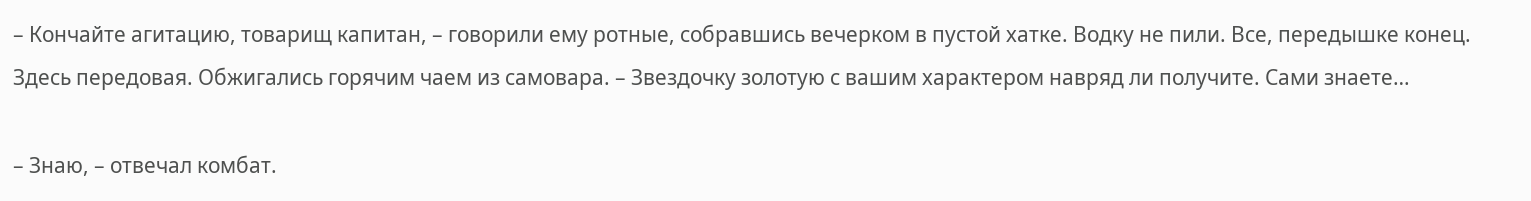– Кончайте агитацию, товарищ капитан, – говорили ему ротные, собравшись вечерком в пустой хатке. Водку не пили. Все, передышке конец. Здесь передовая. Обжигались горячим чаем из самовара. – Звездочку золотую с вашим характером навряд ли получите. Сами знаете…

– Знаю, – отвечал комбат.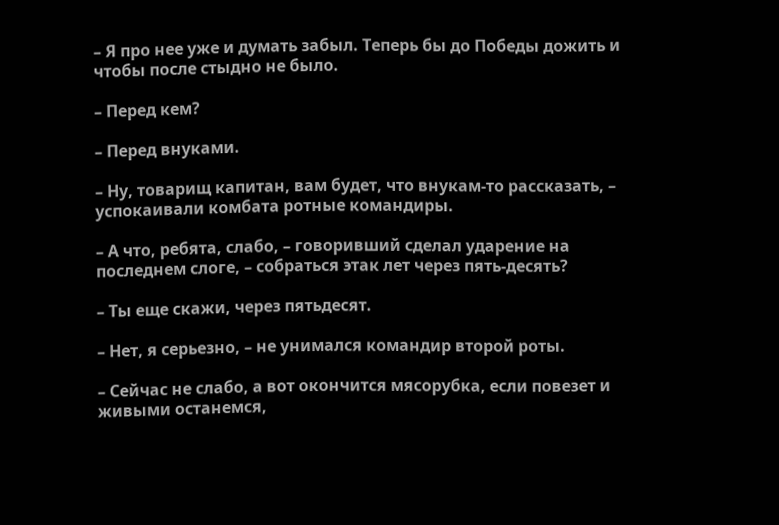– Я про нее уже и думать забыл. Теперь бы до Победы дожить и чтобы после стыдно не было.

– Перед кем?

– Перед внуками.

– Ну, товарищ капитан, вам будет, что внукам-то рассказать, – успокаивали комбата ротные командиры.

– А что, ребята, слабо, – говоривший сделал ударение на последнем слоге, – собраться этак лет через пять-десять?

– Ты еще скажи, через пятьдесят.

– Нет, я серьезно, – не унимался командир второй роты.

– Сейчас не слабо, а вот окончится мясорубка, если повезет и живыми останемся,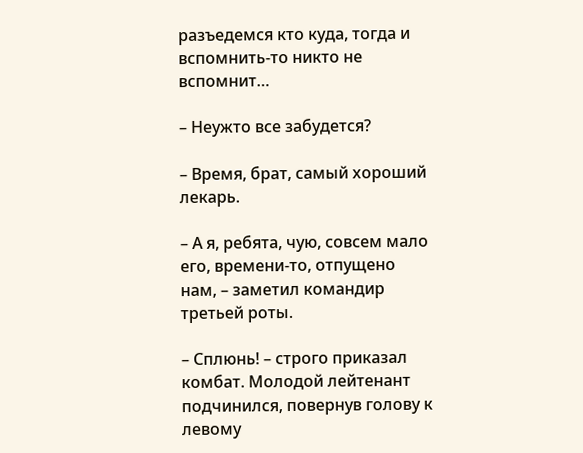разъедемся кто куда, тогда и вспомнить-то никто не вспомнит…

– Неужто все забудется?

– Время, брат, самый хороший лекарь.

– А я, ребята, чую, совсем мало его, времени-то, отпущено нам, – заметил командир третьей роты.

– Сплюнь! – строго приказал комбат. Молодой лейтенант подчинился, повернув голову к левому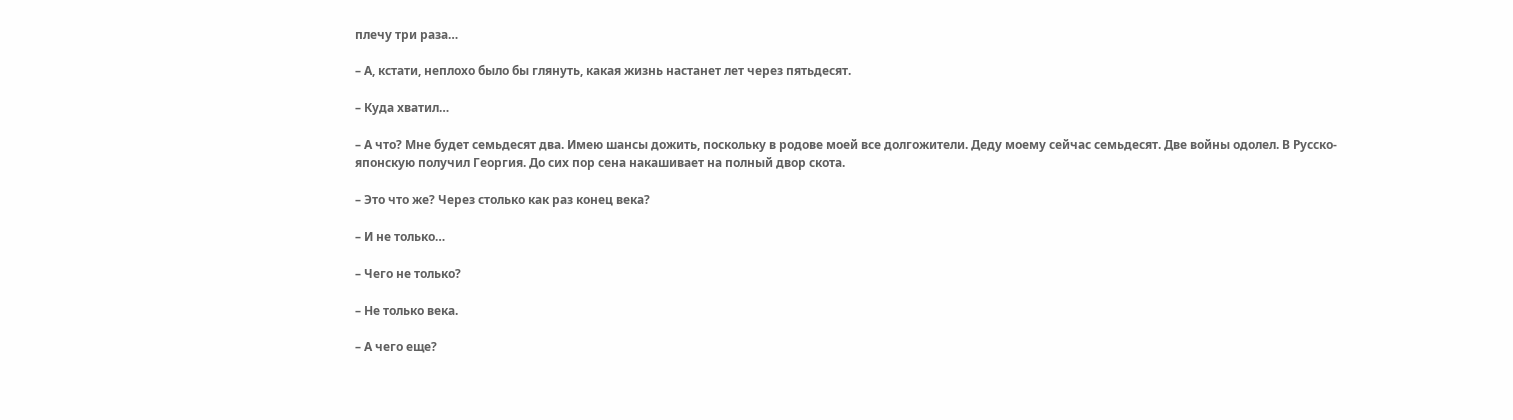плечу три раза…

– А, кстати, неплохо было бы глянуть, какая жизнь настанет лет через пятьдесят.

– Куда хватил…

– А что? Мне будет семьдесят два. Имею шансы дожить, поскольку в родове моей все долгожители. Деду моему сейчас семьдесят. Две войны одолел. В Русско-японскую получил Георгия. До сих пор сена накашивает на полный двор скота.

– Это что же? Через столько как раз конец века?

– И не только…

– Чего не только?

– Не только века.

– А чего еще?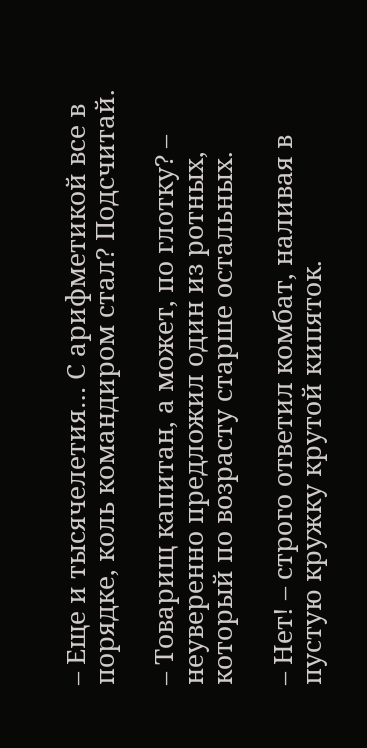– Еще и тысячелетия… С арифметикой все в порядке, коль командиром стал? Подсчитай.

– Товарищ капитан, а может, по глотку? – неуверенно предложил один из ротных, который по возрасту старше остальных.

– Нет! – строго ответил комбат, наливая в пустую кружку крутой кипяток.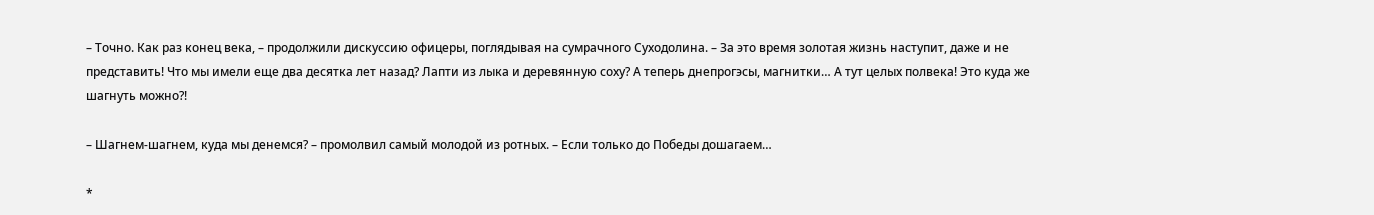– Точно. Как раз конец века, – продолжили дискуссию офицеры, поглядывая на сумрачного Суходолина. – За это время золотая жизнь наступит, даже и не представить! Что мы имели еще два десятка лет назад? Лапти из лыка и деревянную соху? А теперь днепрогэсы, магнитки… А тут целых полвека! Это куда же шагнуть можно?!

– Шагнем-шагнем, куда мы денемся? – промолвил самый молодой из ротных. – Если только до Победы дошагаем…

*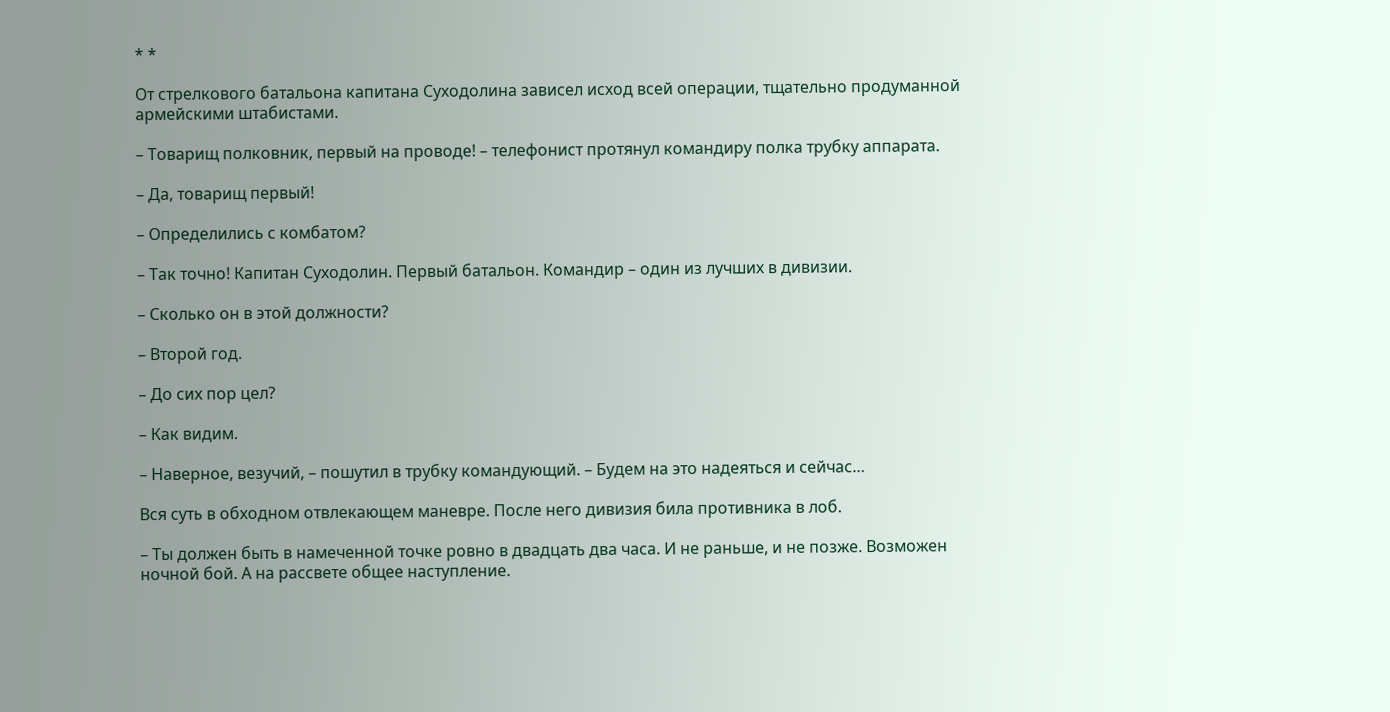* *

От стрелкового батальона капитана Суходолина зависел исход всей операции, тщательно продуманной армейскими штабистами.

– Товарищ полковник, первый на проводе! – телефонист протянул командиру полка трубку аппарата.

– Да, товарищ первый!

– Определились с комбатом?

– Так точно! Капитан Суходолин. Первый батальон. Командир – один из лучших в дивизии.

– Сколько он в этой должности?

– Второй год.

– До сих пор цел?

– Как видим.

– Наверное, везучий, – пошутил в трубку командующий. – Будем на это надеяться и сейчас…

Вся суть в обходном отвлекающем маневре. После него дивизия била противника в лоб.

– Ты должен быть в намеченной точке ровно в двадцать два часа. И не раньше, и не позже. Возможен ночной бой. А на рассвете общее наступление.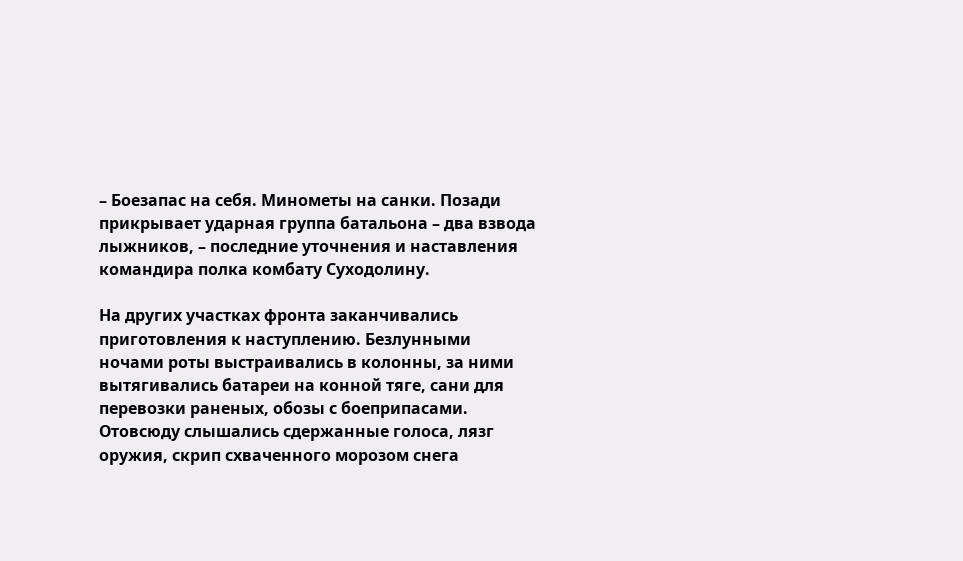– Боезапас на себя. Минометы на санки. Позади прикрывает ударная группа батальона – два взвода лыжников, – последние уточнения и наставления командира полка комбату Суходолину.

На других участках фронта заканчивались приготовления к наступлению. Безлунными ночами роты выстраивались в колонны, за ними вытягивались батареи на конной тяге, сани для перевозки раненых, обозы с боеприпасами. Отовсюду слышались сдержанные голоса, лязг оружия, скрип схваченного морозом снега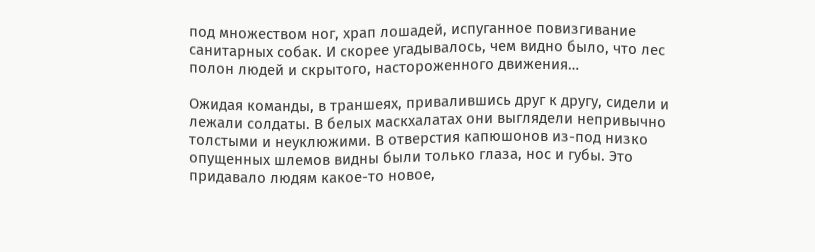под множеством ног, храп лошадей, испуганное повизгивание санитарных собак. И скорее угадывалось, чем видно было, что лес полон людей и скрытого, настороженного движения…

Ожидая команды, в траншеях, привалившись друг к другу, сидели и лежали солдаты. В белых маскхалатах они выглядели непривычно толстыми и неуклюжими. В отверстия капюшонов из-под низко опущенных шлемов видны были только глаза, нос и губы. Это придавало людям какое-то новое,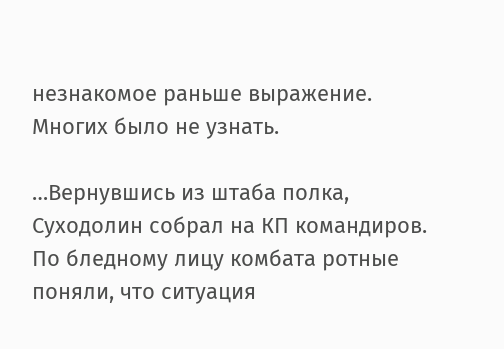незнакомое раньше выражение. Многих было не узнать.

…Вернувшись из штаба полка, Суходолин собрал на КП командиров. По бледному лицу комбата ротные поняли, что ситуация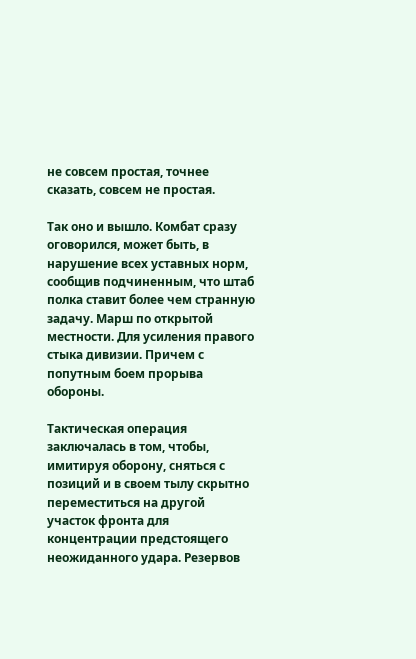не совсем простая, точнее сказать, совсем не простая.

Так оно и вышло. Комбат сразу оговорился, может быть, в нарушение всех уставных норм, сообщив подчиненным, что штаб полка ставит более чем странную задачу. Марш по открытой местности. Для усиления правого стыка дивизии. Причем с попутным боем прорыва обороны.

Тактическая операция заключалась в том, чтобы, имитируя оборону, сняться с позиций и в своем тылу скрытно переместиться на другой участок фронта для концентрации предстоящего неожиданного удара. Резервов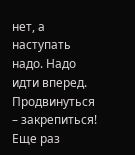нет, а наступать надо. Надо идти вперед. Продвинуться – закрепиться! Еще раз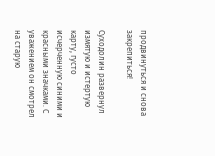продвинуться и снова закрепиться!

Суходолин развернул измятую и истертую карту, густо исчерченную синими и красными значками. С уважением он смотрел на старую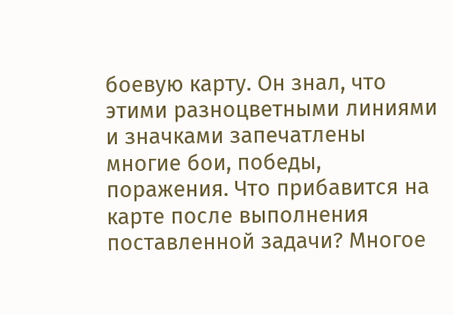боевую карту. Он знал, что этими разноцветными линиями и значками запечатлены многие бои, победы, поражения. Что прибавится на карте после выполнения поставленной задачи? Многое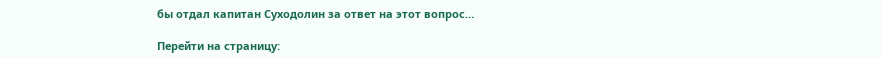бы отдал капитан Суходолин за ответ на этот вопрос…

Перейти на страницу: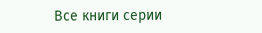Все книги серии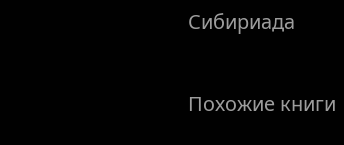Сибириада

Похожие книги